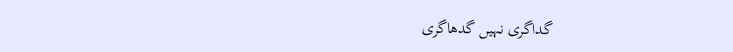گداگری نہیں گدھاگری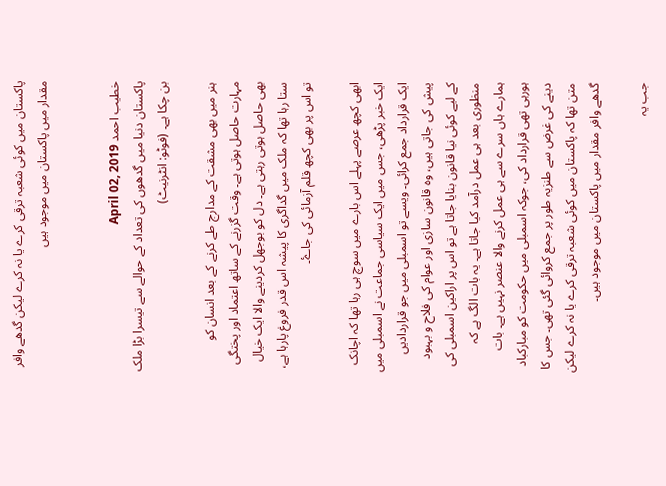پاکستان میں کوئی شعبہ ترقی کرے یا نہ کرے لیکن گدھے وافر مقدار میں پاکستان میں موجود ہیں


خطیب احمد April 02, 2019
پاکستان دنیا میں گدھوں کی تعداد کے حوالے سے تیسرا بڑا ملک بن چکا ہے۔ (فوٹو: انٹرنیٹ)

ہنر میں بھی مشقت کے مدارج طے کرنے کے بعد انسان کو مہارت حاصل ہوتی ہے۔ وقت گزرنے کے ساتھ اعتماد اور پختگی بھی حاصل ہوتی رہتی ہے۔ دل کو بوجھل کردینے والا ایک خیال ستا رہا تھا کہ ملک میں گداگری کا پیشہ اس قدر فروغ پارہا ہے، تو اس پر بھی کچھ قلم آزمائی کی جاۓ۔

ابھی کچھ عرصے پہلے اس بارے میں سوچ ہی رہا تھا کہ اچانک ایک خبر پڑھی، جس میں ایک سیاسی جماعت نے اسمبلی میں ایک قرارداد جمع کرائی۔ ویسے تو اسمبلی میں جو قراردادیں پیش کی جاتی ہیں، وہ قانون سازی اور عوام کی فلاح و بہبود کے لیے کوئی نیا قانون بنایا جاتا ہے تو اس پر اراکین اسمبلی کی منظوری بعد ہی عمل درآمد کیا جاتا ہے۔ یہ بات الگ ہے کہ ہمارے ہاں سرے سے ہی عمل کرنے والا عنصر نہیں ہے۔ بات ہورہی تھی قرارداد کی، جوکہ اسمبلی میں حکومت کو مبارکباد دینے کی غرض سے طنزیہ طور پر جمع کروائی گئی تھی۔ جس کا متن تھا کہ پاکستان میں کوئی شعبہ ترقی کرے یا نہ کرے لیکن گدھے وافر مقدار میں پاکستان میں موجود ہیں۔

جب یہ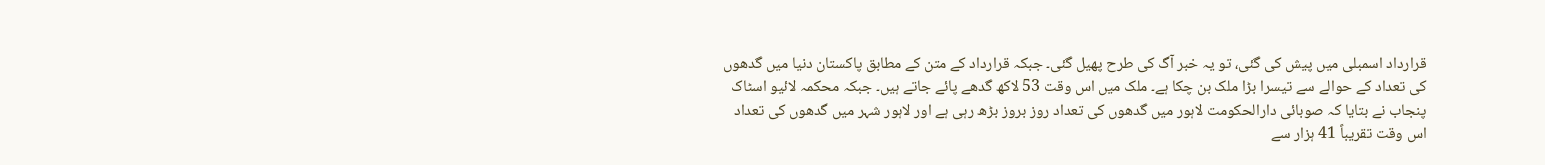قرارداد اسمبلی میں پیش کی گئی، تو یہ خبر آگ کی طرح پھیل گئی۔ جبکہ قرارداد کے متن کے مطابق پاکستان دنیا میں گدھوں کی تعداد کے حوالے سے تیسرا بڑا ملک بن چکا ہے۔ ملک میں اس وقت 53 لاکھ گدھے پائے جاتے ہیں۔ جبکہ محکمہ لائیو اسٹاک پنجاب نے بتایا کہ صوبائی دارالحکومت لاہور میں گدھوں کی تعداد روز بروز بڑھ رہی ہے اور لاہور شہر میں گدھوں کی تعداد اس وقت تقریباً 41 ہزار سے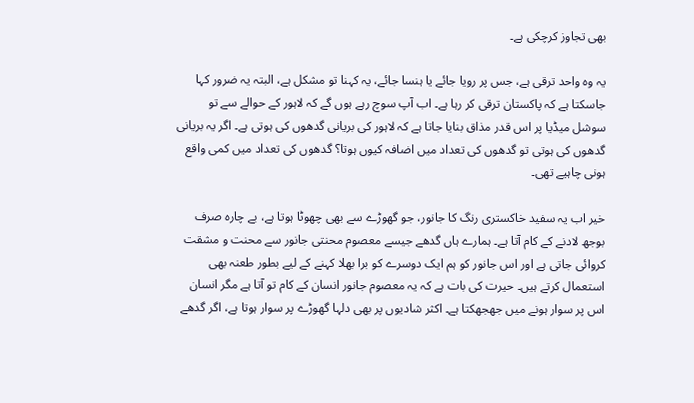بھی تجاوز کرچکی ہے۔

یہ وہ واحد ترقی ہے، جس پر رویا جائے یا ہنسا جائے، یہ کہنا تو مشکل ہے، البتہ یہ ضرور کہا جاسکتا ہے کہ پاکستان ترقی کر رہا ہے۔ اب آپ سوچ رہے ہوں گے کہ لاہور کے حوالے سے تو سوشل میڈیا پر اس قدر مذاق بنایا جاتا ہے کہ لاہور کی بریانی گدھوں کی ہوتی ہے۔ اگر یہ بریانی گدھوں کی ہوتی تو گدھوں کی تعداد میں اضافہ کیوں ہوتا؟ گدھوں کی تعداد میں کمی واقع ہونی چاہیے تھی۔

خیر اب یہ سفید خاکستری رنگ کا جانور، جو گھوڑے سے بھی چھوٹا ہوتا ہے، بے چارہ صرف بوجھ لادنے کے کام آتا ہے۔ ہمارے ہاں گدھے جیسے معصوم محنتی جانور سے محنت و مشقت کروائی جاتی ہے اور اس جانور کو ہم ایک دوسرے کو برا بھلا کہنے کے لیے بطور طعنہ بھی استعمال کرتے ہیں۔ حیرت کی بات ہے کہ یہ معصوم جانور انسان کے کام تو آتا ہے مگر انسان اس پر سوار ہونے میں جھجھکتا ہے۔ اکثر شادیوں پر بھی دلہا گھوڑے پر سوار ہوتا ہے، اگر گدھے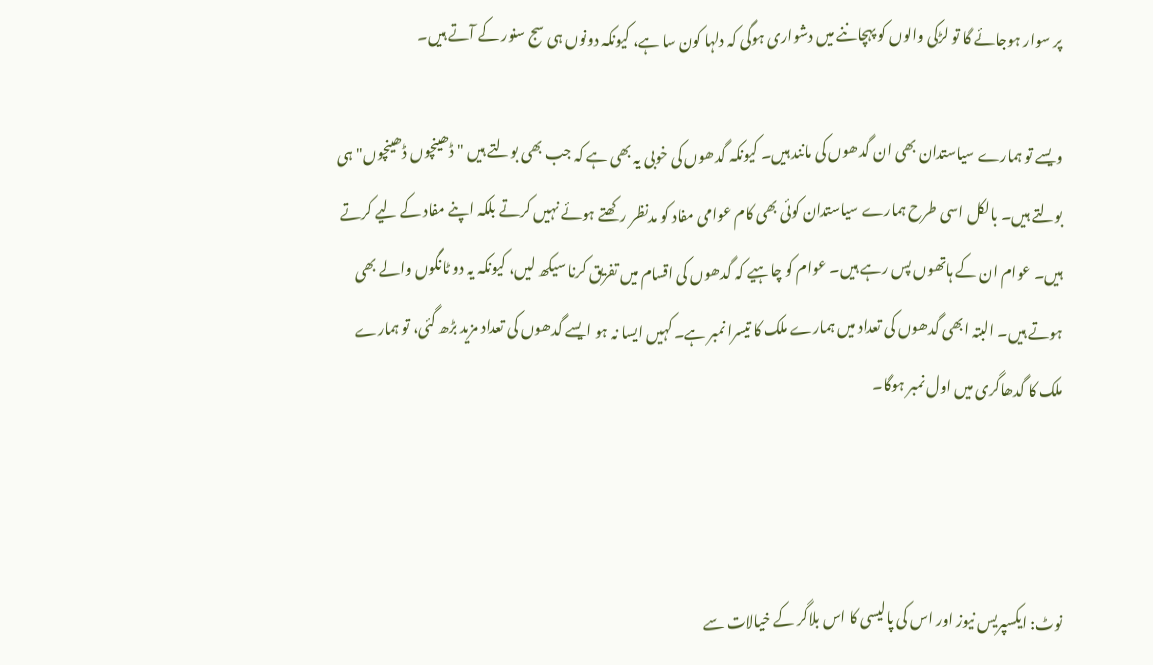پر سوار ہوجائے گا تو لڑکی والوں کو پہچاننے میں دشواری ہوگی کہ دلہا کون سا ہے، کیونکہ دونوں ہی سج سنور کے آتے ہیں۔

ویسے تو ہمارے سیاستدان بھی ان گدھوں کی مانند ہیں۔ کیونکہ گدھوں کی خوبی یہ بھی ہے کہ جب بھی بولتے ہیں "ڈھینچوں ڈھینچوں" ہی بولتے ہیں۔ بالکل اسی طرح ہمارے سیاستدان کوئی بھی کام عوامی مفاد کو مدنظر رکھتے ہوئے نہیں کرتے بلکہ اپنے مفاد کے لیے کرتے ہیں۔ عوام ان کے ہاتھوں پس رہے ہیں۔ عوام کو چاہیے کہ گدھوں کی اقسام میں تفریق کرنا سیکھ لیں، کیونکہ یہ دو ٹانگوں والے بھی ہوتے ہیں۔ البتہ ابھی گدھوں کی تعداد میں ہمارے ملک کا تیسرا نمبر ہے۔ کہیں ایسا نہ ہو ایسے گدھوں کی تعداد مزید بڑھ گئی، تو ہمارے ملک کا گدھاگری میں اول نمبر ہوگا۔



نوٹ: ایکسپریس نیوز اور اس کی پالیسی کا اس بلاگر کے خیالات سے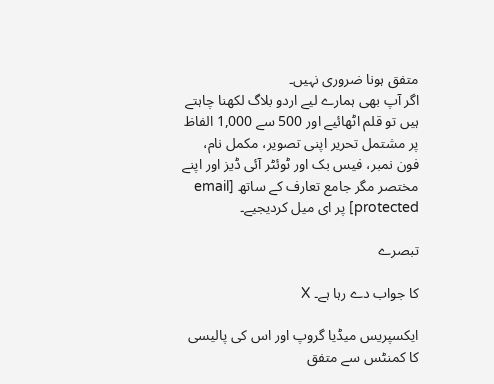متفق ہونا ضروری نہیں۔
اگر آپ بھی ہمارے لیے اردو بلاگ لکھنا چاہتے ہیں تو قلم اٹھائیے اور 500 سے 1,000 الفاظ پر مشتمل تحریر اپنی تصویر، مکمل نام، فون نمبر، فیس بک اور ٹوئٹر آئی ڈیز اور اپنے مختصر مگر جامع تعارف کے ساتھ [email protected] پر ای میل کردیجیے۔

تبصرے

کا جواب دے رہا ہے۔ X

ایکسپریس میڈیا گروپ اور اس کی پالیسی کا کمنٹس سے متفق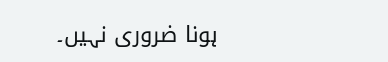ہونا ضروری نہیں۔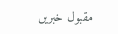مقبول خبریں